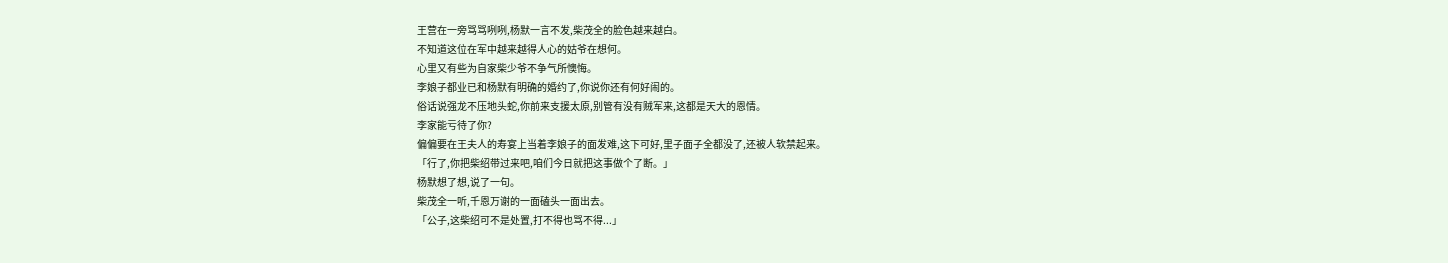王营在一旁骂骂咧咧,杨默一言不发,柴茂全的脸色越来越白。
不知道这位在军中越来越得人心的姑爷在想何。
心里又有些为自家柴少爷不争气所懊悔。
李娘子都业已和杨默有明确的婚约了,你说你还有何好闹的。
俗话说强龙不压地头蛇,你前来支援太原,别管有没有贼军来,这都是天大的恩情。
李家能亏待了你?
偏偏要在王夫人的寿宴上当着李娘子的面发难,这下可好,里子面子全都没了,还被人软禁起来。
「行了,你把柴绍带过来吧,咱们今日就把这事做个了断。」
杨默想了想,说了一句。
柴茂全一听,千恩万谢的一面磕头一面出去。
「公子,这柴绍可不是处置,打不得也骂不得...」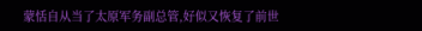蒙恬自从当了太原军务副总管,好似又恢复了前世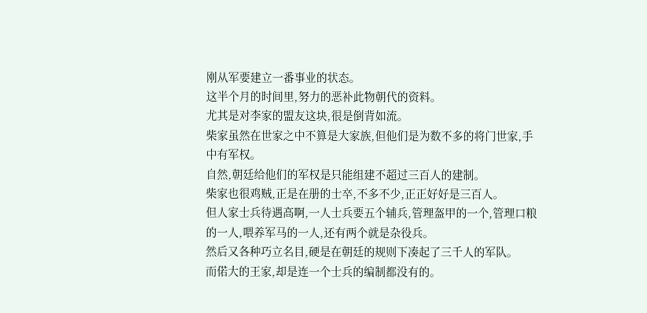刚从军要建立一番事业的状态。
这半个月的时间里,努力的恶补此物朝代的资料。
尤其是对李家的盟友这块,很是倒背如流。
柴家虽然在世家之中不算是大家族,但他们是为数不多的将门世家,手中有军权。
自然,朝廷给他们的军权是只能组建不超过三百人的建制。
柴家也很鸡贼,正是在册的士卒,不多不少,正正好好是三百人。
但人家士兵待遇高啊,一人士兵要五个辅兵,管理盔甲的一个,管理口粮的一人,喂养军马的一人,还有两个就是杂役兵。
然后又各种巧立名目,硬是在朝廷的规则下凑起了三千人的军队。
而偌大的王家,却是连一个士兵的编制都没有的。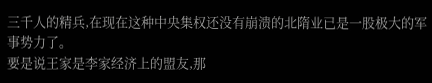三千人的精兵,在现在这种中央集权还没有崩溃的北隋业已是一股极大的军事势力了。
要是说王家是李家经济上的盟友,那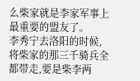么柴家就是李家军事上最重要的盟友了。
李秀宁去洛阳的时候,将柴家的那三千骑兵全都带走,要是柴李两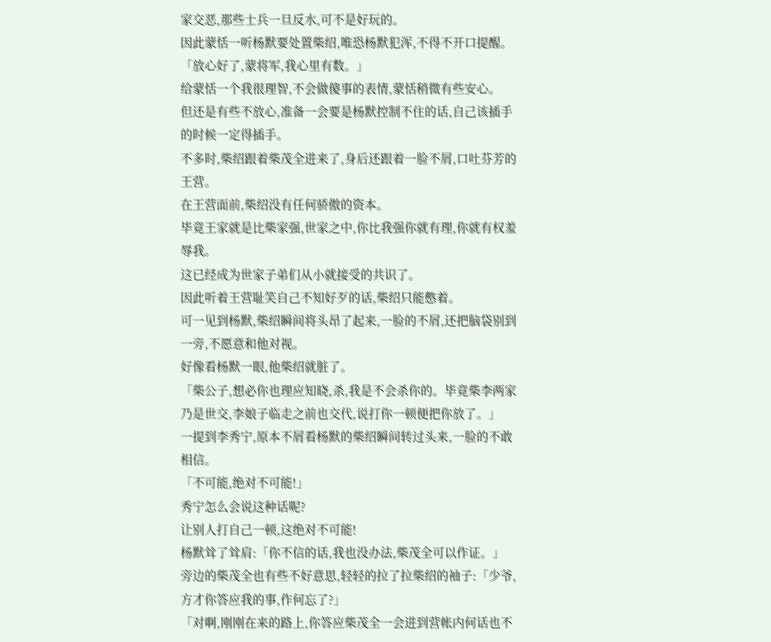家交恶,那些士兵一旦反水,可不是好玩的。
因此蒙恬一听杨默要处置柴绍,唯恐杨默犯浑,不得不开口提醒。
「放心好了,蒙将军,我心里有数。」
给蒙恬一个我很理智,不会做傻事的表情,蒙恬稍微有些安心。
但还是有些不放心,准备一会要是杨默控制不住的话,自己该插手的时候一定得插手。
不多时,柴绍跟着柴茂全进来了,身后还跟着一脸不屑,口吐芬芳的王营。
在王营面前,柴绍没有任何骄傲的资本。
毕竟王家就是比柴家强,世家之中,你比我强你就有理,你就有权羞辱我。
这已经成为世家子弟们从小就接受的共识了。
因此听着王营耻笑自己不知好歹的话,柴绍只能憋着。
可一见到杨默,柴绍瞬间将头昂了起来,一脸的不屑,还把脑袋别到一旁,不愿意和他对视。
好像看杨默一眼,他柴绍就脏了。
「柴公子,想必你也理应知晓,杀,我是不会杀你的。毕竟柴李两家乃是世交,李娘子临走之前也交代,说打你一顿便把你放了。」
一提到李秀宁,原本不屑看杨默的柴绍瞬间转过头来,一脸的不敢相信。
「不可能,绝对不可能!」
秀宁怎么会说这种话呢?
让别人打自己一顿,这绝对不可能!
杨默耸了耸肩:「你不信的话,我也没办法,柴茂全可以作证。」
旁边的柴茂全也有些不好意思,轻轻的拉了拉柴绍的袖子:「少爷,方才你答应我的事,作何忘了?」
「对啊,刚刚在来的路上,你答应柴茂全一会进到营帐内何话也不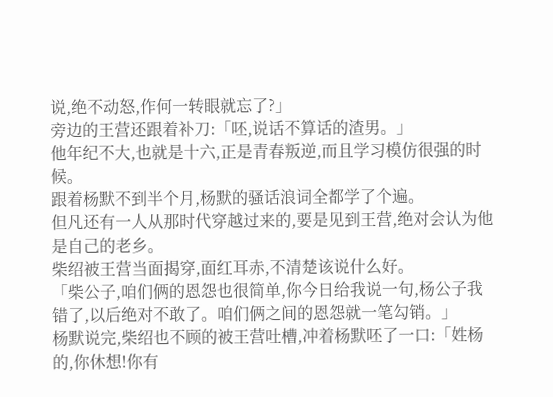说,绝不动怒,作何一转眼就忘了?」
旁边的王营还跟着补刀:「呸,说话不算话的渣男。」
他年纪不大,也就是十六,正是青春叛逆,而且学习模仿很强的时候。
跟着杨默不到半个月,杨默的骚话浪词全都学了个遍。
但凡还有一人从那时代穿越过来的,要是见到王营,绝对会认为他是自己的老乡。
柴绍被王营当面揭穿,面红耳赤,不清楚该说什么好。
「柴公子,咱们俩的恩怨也很简单,你今日给我说一句,杨公子我错了,以后绝对不敢了。咱们俩之间的恩怨就一笔勾销。」
杨默说完,柴绍也不顾的被王营吐槽,冲着杨默呸了一口:「姓杨的,你休想!你有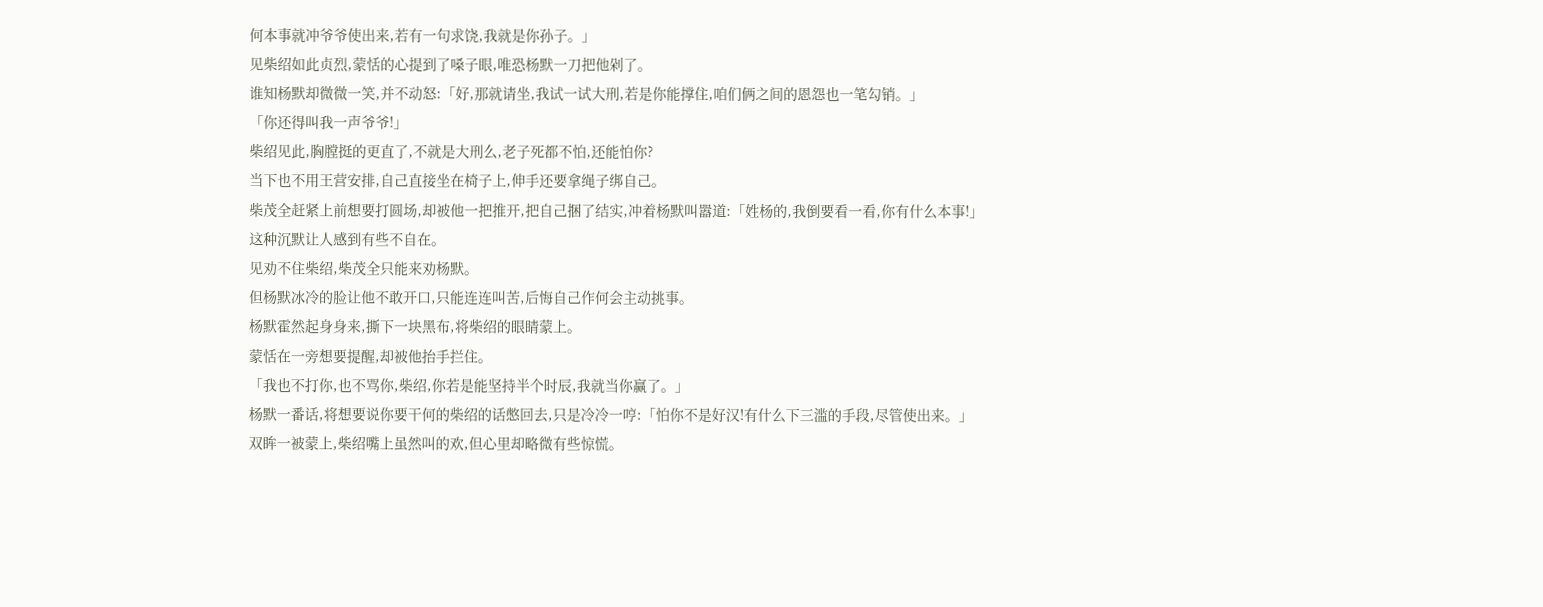何本事就冲爷爷使出来,若有一句求饶,我就是你孙子。」
见柴绍如此贞烈,蒙恬的心提到了嗓子眼,唯恐杨默一刀把他剁了。
谁知杨默却微微一笑,并不动怒:「好,那就请坐,我试一试大刑,若是你能撑住,咱们俩之间的恩怨也一笔勾销。」
「你还得叫我一声爷爷!」
柴绍见此,胸膛挺的更直了,不就是大刑么,老子死都不怕,还能怕你?
当下也不用王营安排,自己直接坐在椅子上,伸手还要拿绳子绑自己。
柴茂全赶紧上前想要打圆场,却被他一把推开,把自己捆了结实,冲着杨默叫嚣道:「姓杨的,我倒要看一看,你有什么本事!」
这种沉默让人感到有些不自在。
见劝不住柴绍,柴茂全只能来劝杨默。
但杨默冰冷的脸让他不敢开口,只能连连叫苦,后悔自己作何会主动挑事。
杨默霍然起身身来,撕下一块黑布,将柴绍的眼睛蒙上。
蒙恬在一旁想要提醒,却被他抬手拦住。
「我也不打你,也不骂你,柴绍,你若是能坚持半个时辰,我就当你赢了。」
杨默一番话,将想要说你要干何的柴绍的话憋回去,只是冷冷一哼:「怕你不是好汉!有什么下三滥的手段,尽管使出来。」
双眸一被蒙上,柴绍嘴上虽然叫的欢,但心里却略微有些惊慌。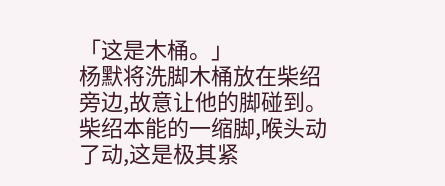「这是木桶。」
杨默将洗脚木桶放在柴绍旁边,故意让他的脚碰到。
柴绍本能的一缩脚,喉头动了动,这是极其紧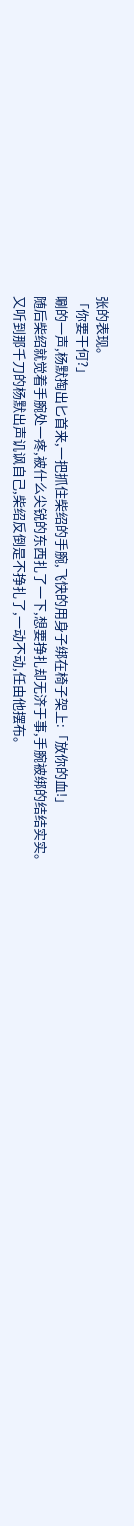张的表现。
「你要干何?」
唰的一声,杨默掏出匕首来,一把抓住柴绍的手腕,飞快的用身子绑在椅子架上:「放你的血!」
随后柴绍就觉着手腕处一疼,被什么尖锐的东西扎了一下,想要挣扎却无济于事,手腕被绑的结结实实。
又听到那千刀的杨默出声讥讽自己,柴绍反倒是不挣扎了,一动不动,任由他摆布。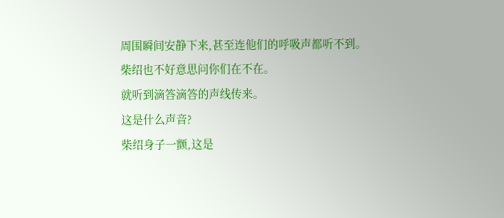周围瞬间安静下来,甚至连他们的呼吸声都听不到。
柴绍也不好意思问你们在不在。
就听到滴答滴答的声线传来。
这是什么声音?
柴绍身子一颤,这是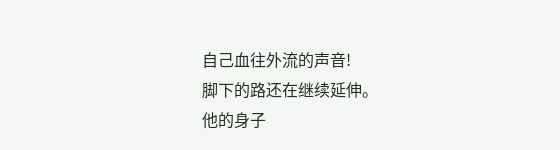自己血往外流的声音!
脚下的路还在继续延伸。
他的身子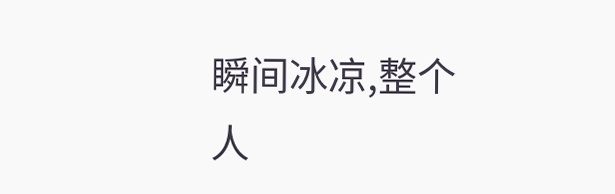瞬间冰凉,整个人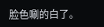脸色唰的白了。